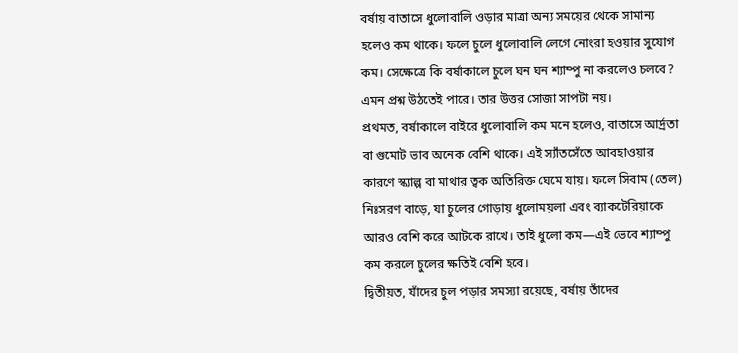বর্ষায় বাতাসে ধুলোবালি ওড়ার মাত্রা অন্য সময়ের থেকে সামান্য হলেও কম থাকে। ফলে চুলে ধুলোবালি লেগে নোংরা হওয়ার সুযোগ কম। সেক্ষেত্রে কি বর্ষাকালে চুলে ঘন ঘন শ্যাম্পু না করলেও চলবে? এমন প্রশ্ন উঠতেই পারে। তার উত্তর সোজা সাপটা নয়।
প্রথমত, বর্ষাকালে বাইরে ধুলোবালি কম মনে হলেও, বাতাসে আর্দ্রতা বা গুমোট ভাব অনেক বেশি থাকে। এই স্যাঁতসেঁতে আবহাওয়ার কারণে স্ক্যাল্প বা মাথার ত্বক অতিরিক্ত ঘেমে যায়। ফলে সিবাম (তেল) নিঃসরণ বাড়ে, যা চুলের গোড়ায় ধুলোময়লা এবং ব্যাকটেরিয়াকে আরও বেশি করে আটকে রাখে। তাই ধুলো কম—এই ভেবে শ্যাম্পু কম করলে চুলের ক্ষতিই বেশি হবে।
দ্বিতীয়ত, যাঁদের চুল পড়ার সমস্যা রয়েছে, বর্ষায় তাঁদের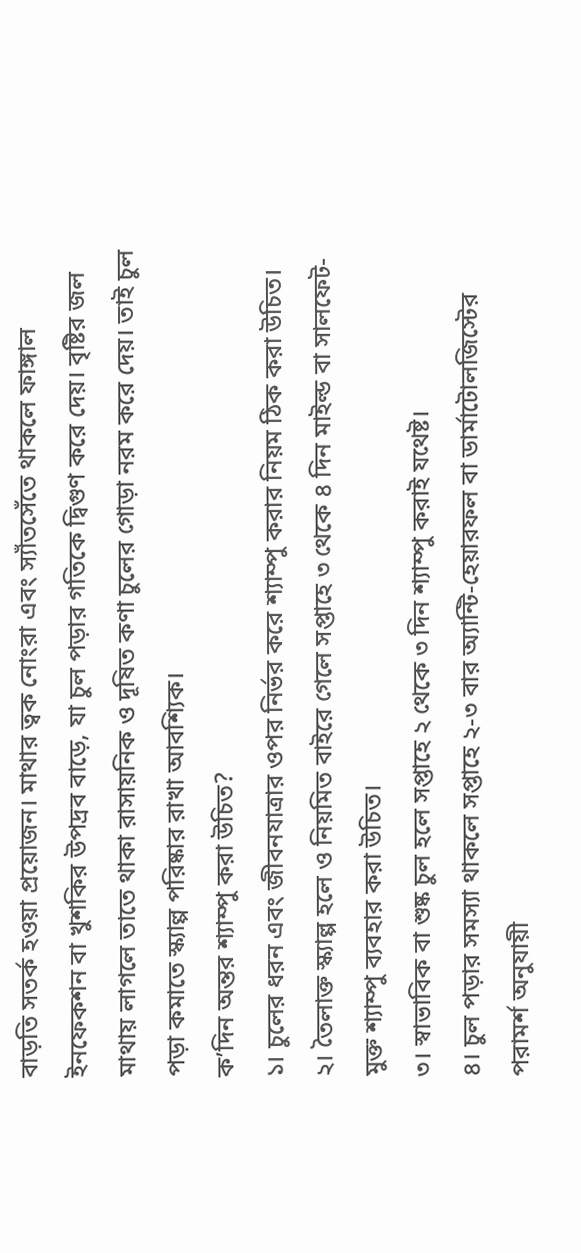বাড়তি সতর্ক হওয়া প্রয়োজন। মাথার ত্বক নোংরা এবং স্যাঁতসেঁতে থাকলে ফাঙ্গাল ইনফেকশন বা খুশকির উপদ্রব বাড়ে, যা চুল পড়ার গতিকে দ্বিগুণ করে দেয়। বৃষ্টির জল মাথায় লাগলে তাতে থাকা রাসায়নিক ও দূষিত কণা চুলের গোড়া নরম করে দেয়। তাই চুল পড়া কমাতে স্ক্যাল্প পরিষ্কার রাখা আবশ্যিক।
ক’দিন অন্তর শ্যাম্পু করা উচিত?
১। চুলের ধরন এবং জীবনযাত্রার ওপর নির্ভর করে শ্যাম্পু করার নিয়ম ঠিক করা উচিত।
২। তৈলাক্ত স্ক্যাল্প হলে ও নিয়মিত বাইরে গেলে সপ্তাহে ৩ থেকে ৪ দিন মাইল্ড বা সালফেট-মুক্ত শ্যাম্পু ব্যবহার করা উচিত।
৩। স্বাভাবিক বা শুষ্ক চুল হলে সপ্তাহে ২ থেকে ৩ দিন শ্যাম্পু করাই যথেষ্ট।
৪। চুল পড়ার সমস্যা থাকলে সপ্তাহে ২-৩ বার অ্যান্টি-হেয়ারফল বা ডার্মাটোলজিস্টের পরামর্শ অনুযায়ী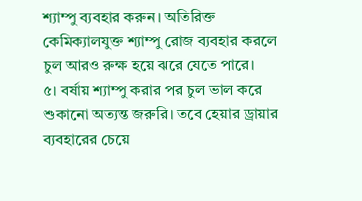শ্যাম্পু ব্যবহার করুন। অতিরিক্ত কেমিক্যালযুক্ত শ্যাম্পু রোজ ব্যবহার করলে চুল আরও রুক্ষ হয়ে ঝরে যেতে পারে।
৫। বর্ষায় শ্যাম্পু করার পর চুল ভাল করে শুকানো অত্যন্ত জরুরি। তবে হেয়ার ড্রায়ার ব্যবহারের চেয়ে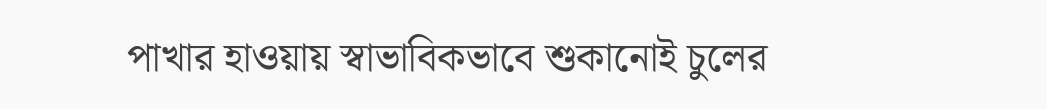পাখার হাওয়ায় স্বাভাবিকভাবে শুকানোই চুলের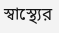স্বাস্থ্যের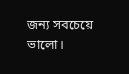জন্য সবচেয়ে ভালো।